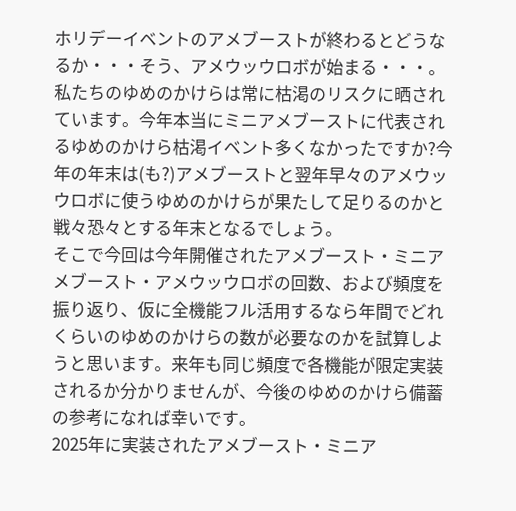ホリデーイベントのアメブーストが終わるとどうなるか・・・そう、アメウッウロボが始まる・・・。
私たちのゆめのかけらは常に枯渇のリスクに晒されています。今年本当にミニアメブーストに代表されるゆめのかけら枯渇イベント多くなかったですか?今年の年末は(も?)アメブーストと翌年早々のアメウッウロボに使うゆめのかけらが果たして足りるのかと戦々恐々とする年末となるでしょう。
そこで今回は今年開催されたアメブースト・ミニアメブースト・アメウッウロボの回数、および頻度を振り返り、仮に全機能フル活用するなら年間でどれくらいのゆめのかけらの数が必要なのかを試算しようと思います。来年も同じ頻度で各機能が限定実装されるか分かりませんが、今後のゆめのかけら備蓄の参考になれば幸いです。
2025年に実装されたアメブースト・ミニア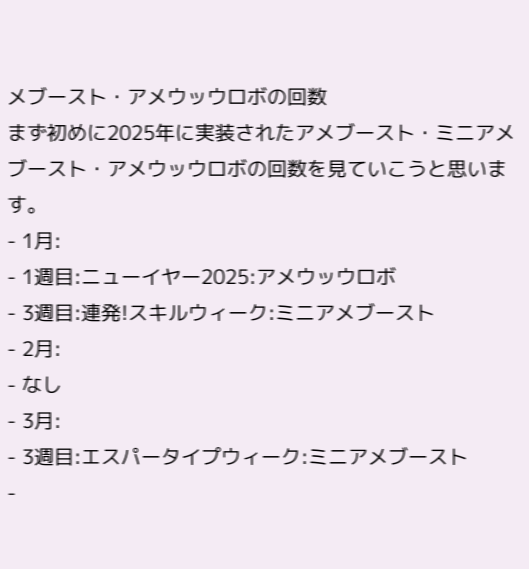メブースト・アメウッウロボの回数
まず初めに2025年に実装されたアメブースト・ミニアメブースト・アメウッウロボの回数を見ていこうと思います。
- 1月:
- 1週目:ニューイヤー2025:アメウッウロボ
- 3週目:連発!スキルウィーク:ミニアメブースト
- 2月:
- なし
- 3月:
- 3週目:エスパータイプウィーク:ミニアメブースト
-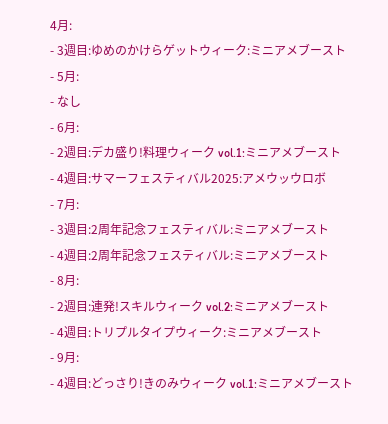4月:
- 3週目:ゆめのかけらゲットウィーク:ミニアメブースト
- 5月:
- なし
- 6月:
- 2週目:デカ盛り!料理ウィーク vol.1:ミニアメブースト
- 4週目:サマーフェスティバル2025:アメウッウロボ
- 7月:
- 3週目:2周年記念フェスティバル:ミニアメブースト
- 4週目:2周年記念フェスティバル:ミニアメブースト
- 8月:
- 2週目:連発!スキルウィーク vol.2:ミニアメブースト
- 4週目:トリプルタイプウィーク:ミニアメブースト
- 9月:
- 4週目:どっさり!きのみウィーク vol.1:ミニアメブースト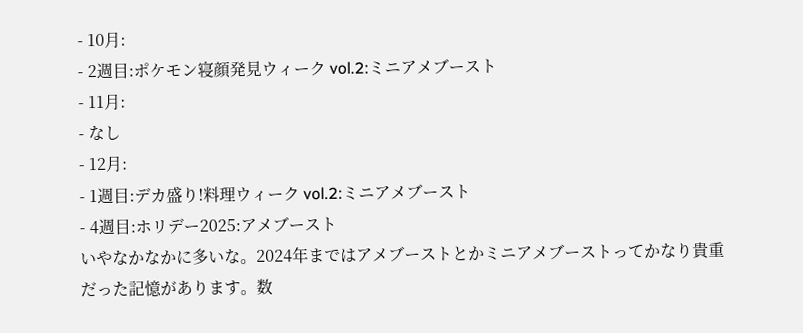- 10月:
- 2週目:ポケモン寝顔発見ウィーク vol.2:ミニアメブースト
- 11月:
- なし
- 12月:
- 1週目:デカ盛り!料理ウィーク vol.2:ミニアメブースト
- 4週目:ホリデー2025:アメブースト
いやなかなかに多いな。2024年まではアメブーストとかミニアメブーストってかなり貴重だった記憶があります。数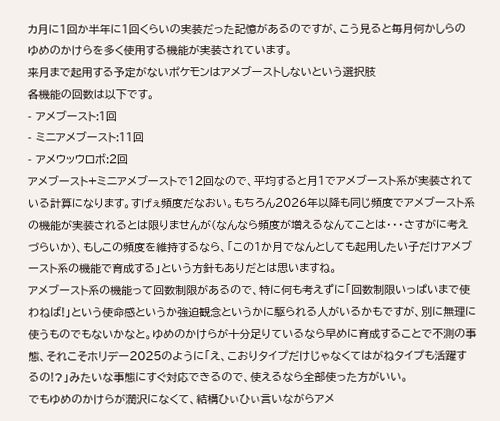カ月に1回か半年に1回くらいの実装だった記憶があるのですが、こう見ると毎月何かしらのゆめのかけらを多く使用する機能が実装されています。
来月まで起用する予定がないポケモンはアメブーストしないという選択肢
各機能の回数は以下です。
- アメブースト:1回
- ミニアメブースト:11回
- アメウッウロボ:2回
アメブースト+ミニアメブーストで12回なので、平均すると月1でアメブースト系が実装されている計算になります。すげぇ頻度だなおい。もちろん2026年以降も同じ頻度でアメブースト系の機能が実装されるとは限りませんが(なんなら頻度が増えるなんてことは・・・さすがに考えづらいか)、もしこの頻度を維持するなら、「この1か月でなんとしても起用したい子だけアメブースト系の機能で育成する」という方針もありだとは思いますね。
アメブースト系の機能って回数制限があるので、特に何も考えずに「回数制限いっぱいまで使わねば!」という使命感というか強迫観念というかに駆られる人がいるかもですが、別に無理に使うものでもないかなと。ゆめのかけらが十分足りているなら早めに育成することで不測の事態、それこそホリデー2025のように「え、こおりタイプだけじゃなくてはがねタイプも活躍するの!?」みたいな事態にすぐ対応できるので、使えるなら全部使った方がいい。
でもゆめのかけらが潤沢になくて、結構ひぃひぃ言いながらアメ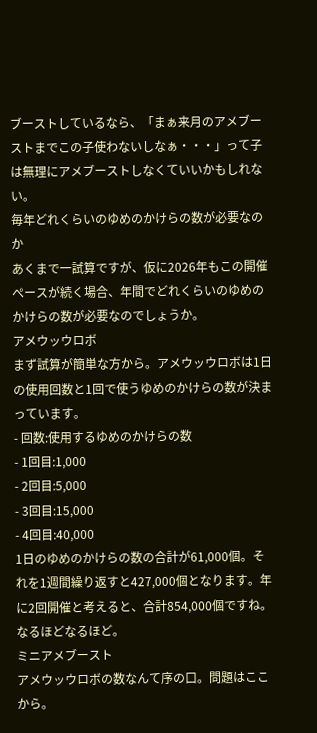ブーストしているなら、「まぁ来月のアメブーストまでこの子使わないしなぁ・・・」って子は無理にアメブーストしなくていいかもしれない。
毎年どれくらいのゆめのかけらの数が必要なのか
あくまで一試算ですが、仮に2026年もこの開催ぺースが続く場合、年間でどれくらいのゆめのかけらの数が必要なのでしょうか。
アメウッウロボ
まず試算が簡単な方から。アメウッウロボは1日の使用回数と1回で使うゆめのかけらの数が決まっています。
- 回数:使用するゆめのかけらの数
- 1回目:1,000
- 2回目:5,000
- 3回目:15,000
- 4回目:40,000
1日のゆめのかけらの数の合計が61,000個。それを1週間繰り返すと427,000個となります。年に2回開催と考えると、合計854,000個ですね。なるほどなるほど。
ミニアメブースト
アメウッウロボの数なんて序の口。問題はここから。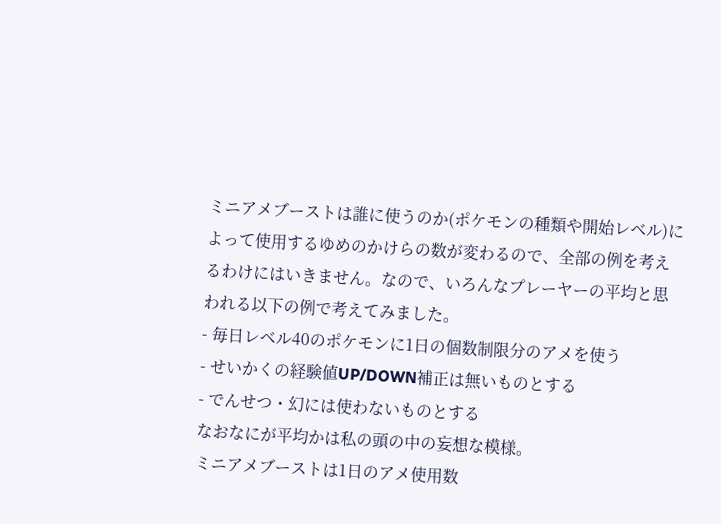ミニアメブーストは誰に使うのか(ポケモンの種類や開始レベル)によって使用するゆめのかけらの数が変わるので、全部の例を考えるわけにはいきません。なので、いろんなプレーヤーの平均と思われる以下の例で考えてみました。
- 毎日レベル40のポケモンに1日の個数制限分のアメを使う
- せいかくの経験値UP/DOWN補正は無いものとする
- でんせつ・幻には使わないものとする
なおなにが平均かは私の頭の中の妄想な模様。
ミニアメブーストは1日のアメ使用数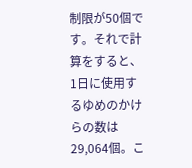制限が50個です。それで計算をすると、1日に使用するゆめのかけらの数は29,064個。こ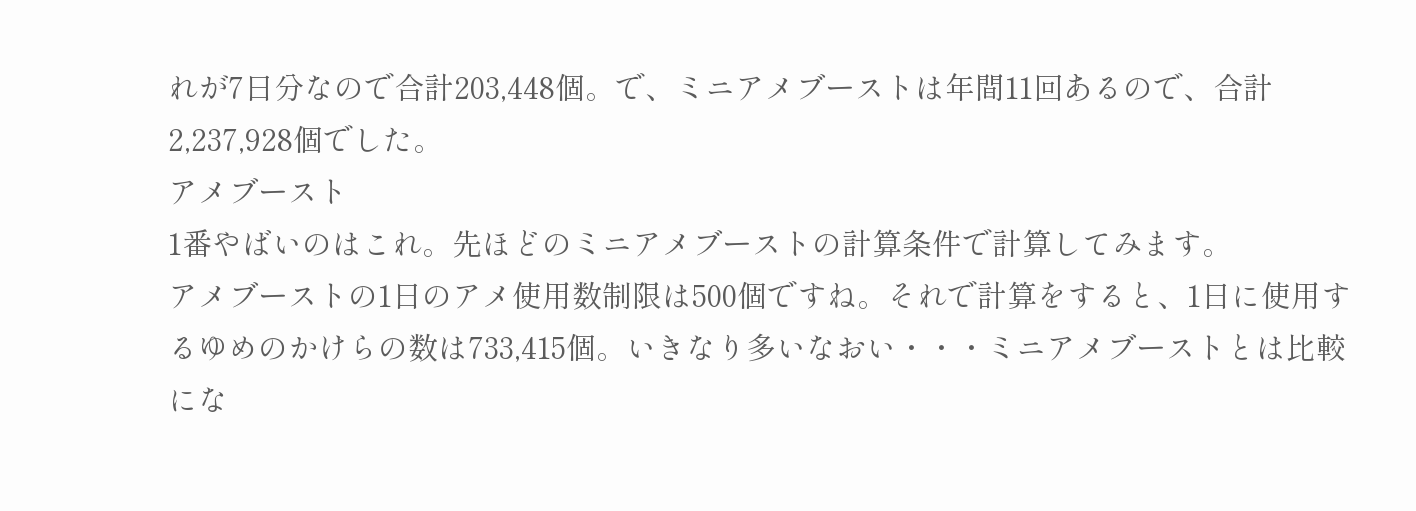れが7日分なので合計203,448個。で、ミニアメブーストは年間11回あるので、合計2,237,928個でした。
アメブースト
1番やばいのはこれ。先ほどのミニアメブーストの計算条件で計算してみます。
アメブーストの1日のアメ使用数制限は500個ですね。それで計算をすると、1日に使用するゆめのかけらの数は733,415個。いきなり多いなおい・・・ミニアメブーストとは比較にな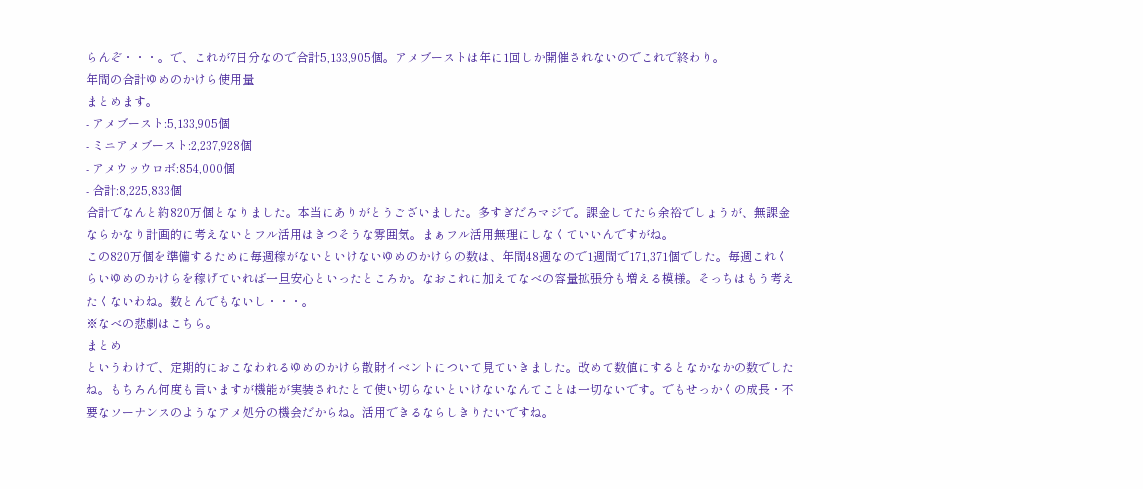らんぞ・・・。で、これが7日分なので合計5,133,905個。アメブーストは年に1回しか開催されないのでこれで終わり。
年間の合計ゆめのかけら使用量
まとめます。
- アメブースト:5,133,905個
- ミニアメブースト:2,237,928個
- アメウッウロボ:854,000個
- 合計:8,225,833個
合計でなんと約820万個となりました。本当にありがとうございました。多すぎだろマジで。課金してたら余裕でしょうが、無課金ならかなり計画的に考えないとフル活用はきつそうな雰囲気。まぁフル活用無理にしなくていいんですがね。
この820万個を準備するために毎週稼がないといけないゆめのかけらの数は、年間48週なので1週間で171,371個でした。毎週これくらいゆめのかけらを稼げていれば一旦安心といったところか。なおこれに加えてなべの容量拡張分も増える模様。そっちはもう考えたくないわね。数とんでもないし・・・。
※なべの悲劇はこちら。
まとめ
というわけで、定期的におこなわれるゆめのかけら散財イベントについて見ていきました。改めて数値にするとなかなかの数でしたね。もちろん何度も言いますが機能が実装されたとて使い切らないといけないなんてことは一切ないです。でもせっかくの成長・不要なソーナンスのようなアメ処分の機会だからね。活用できるならしきりたいですね。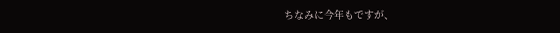ちなみに今年もですが、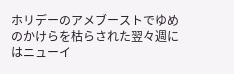ホリデーのアメブーストでゆめのかけらを枯らされた翌々週にはニューイ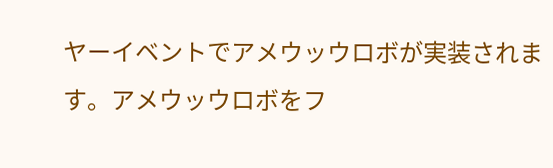ヤーイベントでアメウッウロボが実装されます。アメウッウロボをフ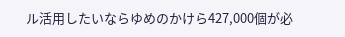ル活用したいならゆめのかけら427,000個が必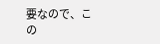要なので、この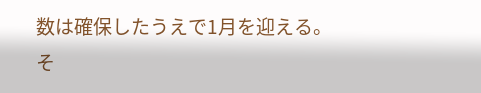数は確保したうえで1月を迎える。そ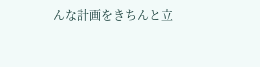んな計画をきちんと立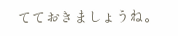てておきましょうね。